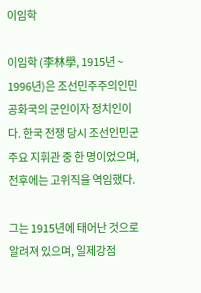이임학

이임학 (李林學, 1915년 ~ 1996년)은 조선민주주의인민공화국의 군인이자 정치인이다. 한국 전쟁 당시 조선인민군 주요 지휘관 중 한 명이었으며, 전후에는 고위직을 역임했다.

그는 1915년에 태어난 것으로 알려져 있으며, 일제강점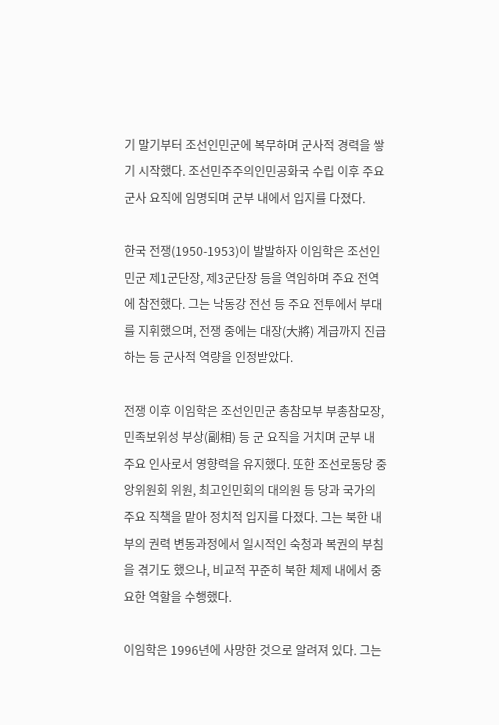기 말기부터 조선인민군에 복무하며 군사적 경력을 쌓기 시작했다. 조선민주주의인민공화국 수립 이후 주요 군사 요직에 임명되며 군부 내에서 입지를 다졌다.

한국 전쟁(1950-1953)이 발발하자 이임학은 조선인민군 제1군단장, 제3군단장 등을 역임하며 주요 전역에 참전했다. 그는 낙동강 전선 등 주요 전투에서 부대를 지휘했으며, 전쟁 중에는 대장(大將) 계급까지 진급하는 등 군사적 역량을 인정받았다.

전쟁 이후 이임학은 조선인민군 총참모부 부총참모장, 민족보위성 부상(副相) 등 군 요직을 거치며 군부 내 주요 인사로서 영향력을 유지했다. 또한 조선로동당 중앙위원회 위원, 최고인민회의 대의원 등 당과 국가의 주요 직책을 맡아 정치적 입지를 다졌다. 그는 북한 내부의 권력 변동과정에서 일시적인 숙청과 복권의 부침을 겪기도 했으나, 비교적 꾸준히 북한 체제 내에서 중요한 역할을 수행했다.

이임학은 1996년에 사망한 것으로 알려져 있다. 그는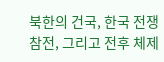북한의 건국, 한국 전쟁 참전, 그리고 전후 체제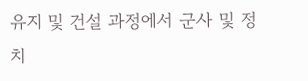유지 및 건설 과정에서 군사 및 정치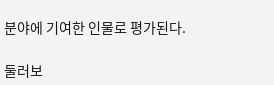분야에 기여한 인물로 평가된다.

둘러보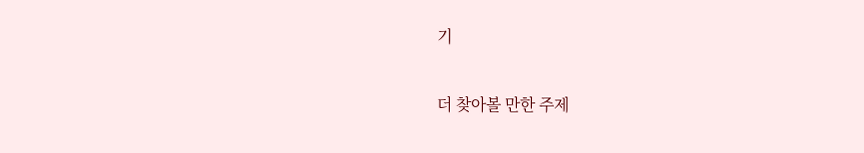기

더 찾아볼 만한 주제